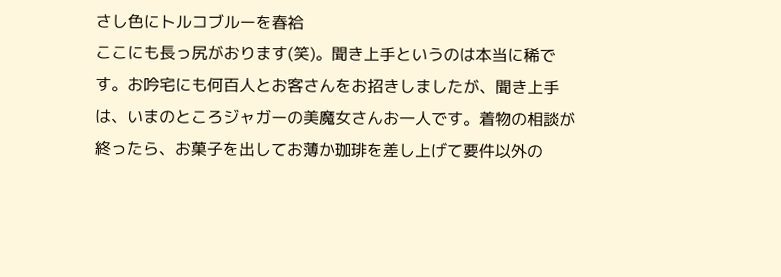さし色にトルコブルーを春袷
ここにも長っ尻がおります(笑)。聞き上手というのは本当に稀です。お吟宅にも何百人とお客さんをお招きしましたが、聞き上手は、いまのところジャガーの美魔女さんお一人です。着物の相談が終ったら、お菓子を出してお薄か珈琲を差し上げて要件以外の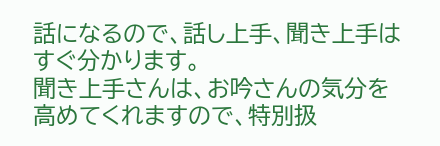話になるので、話し上手、聞き上手はすぐ分かります。
聞き上手さんは、お吟さんの気分を高めてくれますので、特別扱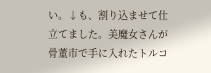い。↓も、割り込ませて仕立てました。美魔女さんが骨董市で手に入れたトルコ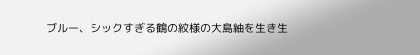ブルー、シックすぎる鶴の紋様の大島紬を生き生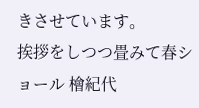きさせています。
挨拶をしつつ畳みて春ショール 檜紀代